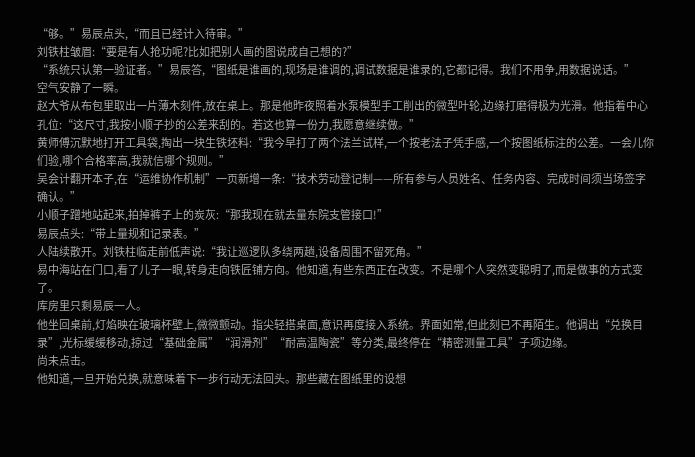“够。”易辰点头,“而且已经计入待审。”
刘铁柱皱眉:“要是有人抢功呢?比如把别人画的图说成自己想的?”
“系统只认第一验证者。”易辰答,“图纸是谁画的,现场是谁调的,调试数据是谁录的,它都记得。我们不用争,用数据说话。”
空气安静了一瞬。
赵大爷从布包里取出一片薄木刻件,放在桌上。那是他昨夜照着水泵模型手工削出的微型叶轮,边缘打磨得极为光滑。他指着中心孔位:“这尺寸,我按小顺子抄的公差来刮的。若这也算一份力,我愿意继续做。”
黄师傅沉默地打开工具袋,掏出一块生铁坯料:“我今早打了两个法兰试样,一个按老法子凭手感,一个按图纸标注的公差。一会儿你们验,哪个合格率高,我就信哪个规则。”
吴会计翻开本子,在“运维协作机制”一页新增一条:“技术劳动登记制——所有参与人员姓名、任务内容、完成时间须当场签字确认。”
小顺子蹭地站起来,拍掉裤子上的炭灰:“那我现在就去量东院支管接口!”
易辰点头:“带上量规和记录表。”
人陆续散开。刘铁柱临走前低声说:“我让巡逻队多绕两趟,设备周围不留死角。”
易中海站在门口,看了儿子一眼,转身走向铁匠铺方向。他知道,有些东西正在改变。不是哪个人突然变聪明了,而是做事的方式变了。
库房里只剩易辰一人。
他坐回桌前,灯焰映在玻璃杯壁上,微微颤动。指尖轻搭桌面,意识再度接入系统。界面如常,但此刻已不再陌生。他调出“兑换目录”,光标缓缓移动,掠过“基础金属”“润滑剂”“耐高温陶瓷”等分类,最终停在“精密测量工具”子项边缘。
尚未点击。
他知道,一旦开始兑换,就意味着下一步行动无法回头。那些藏在图纸里的设想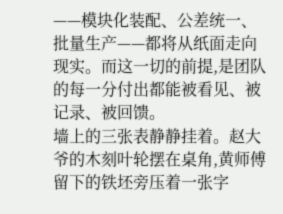——模块化装配、公差统一、批量生产——都将从纸面走向现实。而这一切的前提,是团队的每一分付出都能被看见、被记录、被回馈。
墙上的三张表静静挂着。赵大爷的木刻叶轮摆在桌角,黄师傅留下的铁坯旁压着一张字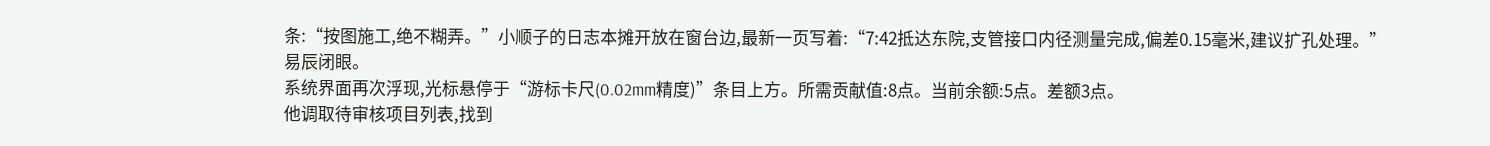条:“按图施工,绝不糊弄。”小顺子的日志本摊开放在窗台边,最新一页写着:“7:42抵达东院,支管接口内径测量完成,偏差0.15毫米,建议扩孔处理。”
易辰闭眼。
系统界面再次浮现,光标悬停于“游标卡尺(0.02mm精度)”条目上方。所需贡献值:8点。当前余额:5点。差额3点。
他调取待审核项目列表,找到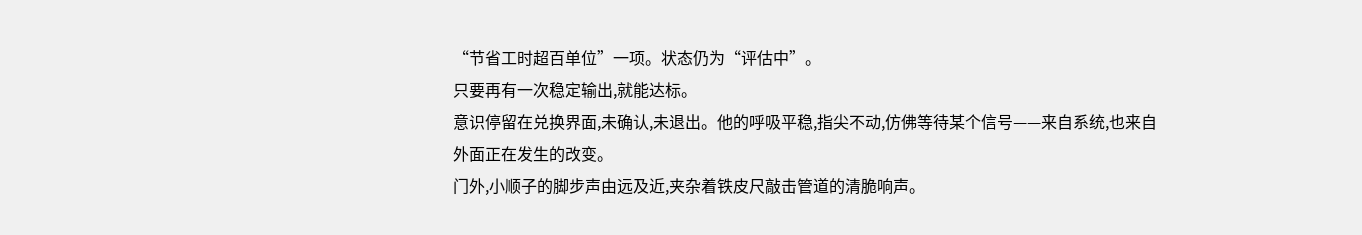“节省工时超百单位”一项。状态仍为“评估中”。
只要再有一次稳定输出,就能达标。
意识停留在兑换界面,未确认,未退出。他的呼吸平稳,指尖不动,仿佛等待某个信号——来自系统,也来自外面正在发生的改变。
门外,小顺子的脚步声由远及近,夹杂着铁皮尺敲击管道的清脆响声。